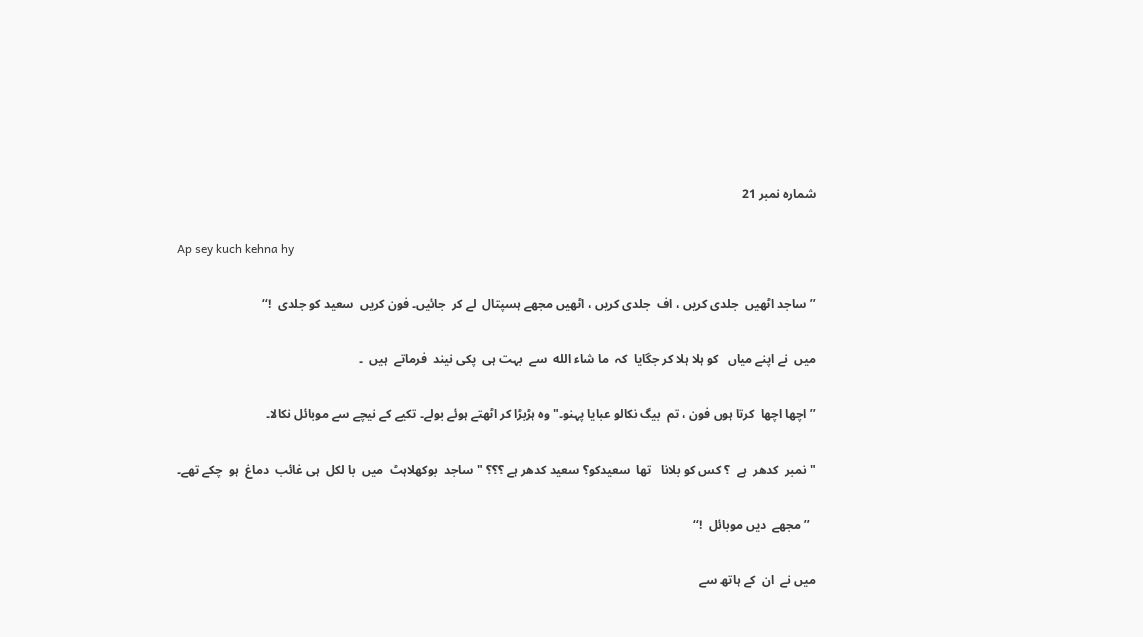شمارہ نمبر 21

Ap sey kuch kehna hy

’’ساجد اٹھیں  جلدی کریں ، اف  جلدی کریں ، اٹھیں مجھے ہسپتال  لے کر  جائیں۔ فون کریں  سعید کو جلدی  !‘‘

میں  نے اپنے میاں   کو ہلا ہلا کر جگایا  کہ  ما شاء الله  سے  بہت ہی  پکی نیند  فرماتے  ہیں  ۔

’’اچھا اچھا  کرتا ہوں فون ، تم  بیگ نکالو عبایا پہنو۔" وہ ہڑبڑا کر اٹھتے ہوئے بولے۔ تکیے کے نیچے سے موبائل نکالا۔

"نمبر  کدھر  ہے  ؟ کس کو بلانا   تھا  سعیدکو؟ سعید کدھر ہے ؟؟؟ " ساجد  بوکھلاہٹ  میں  با لکل  ہی غائب  دماغ  ہو  چکے تھے۔

  ’’مجھے  دیں موبائل  !‘‘

میں نے  ان  کے ہاتھ سے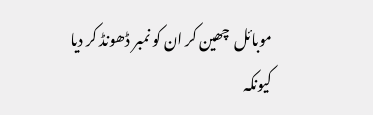موبائل  چھین کر ان کو نمبر ڈھونڈ کر دیا  کیونکہ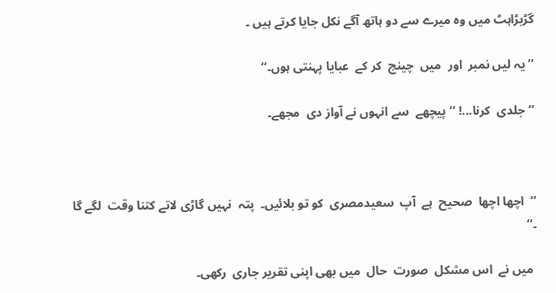گڑبڑاہٹ میں وہ میرے سے دو ہاتھ آگے نکل جایا کرتے ہیں ۔

’’یہ لیں نمبر  اور  میں  چینج  کر کے  عبایا پہنتی ہوں۔‘‘

’’جلدی  کرنا...! ‘‘ پیچھے  سے انہوں نے آواز دی  مجھے۔



’’  اچھا اچھا  صحیح  ہے  آپ  سعیدمصری  کو تو بلائیں۔  پتہ  نہیں گاڑی لاتے کتنا وقت  لگے گا ۔‘‘

 میں نے  اس مشکل  صورت  حال  میں بھی اپنی تقریر جاری  رکھی۔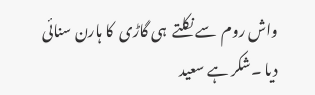واش روم  سے نکلتے  ہی گاڑی  کا ہارن سنائی دیا ۔شکر ہے سعید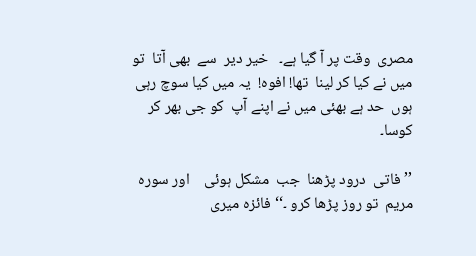مصری  وقت پر آ گیا ہے۔   خیر دیر  سے  بھی آتا  تو میں نے کیا کر لینا  تھا! افوہ!  یہ میں کیا سوچ رہی ہوں  حد ہے بھئی میں نے اپنے آپ  کو جی بھر کر کوسا۔

’’فاتی  درود پڑھنا  جب  مشکل ہوئی    اور سورہ مریم  تو روز پڑھا کرو ۔‘‘ فائزہ میری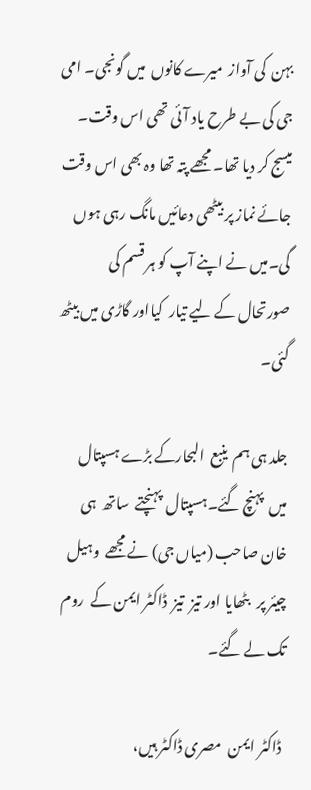بہن  کی آواز  میرے کانوں  میں گونجی۔ امی جی کی بے طرح یاد آئی تھی اس وقت۔ میسج کر دیا تھا۔ مجھے پتہ تھا وہ بھی اس وقت جائے نماز پر بیٹھی دعائیں مانگ رہی ہوں گی۔میں نے اپنے آپ کو ہر قسم کی صورتحال کے لیے تیار  کیااور گاڑی میں بیٹھ گئی۔

جلد ہی ہم  ینبع  البحارکے بڑے ہسپتال میں  پہنچ گئے۔ہسپتال  پہنچتے  ساتھ  ہی  خان صاحب (میاں جی) نے مجھے  وہیل چیئر پر   بٹھایا اور تیز  تیز  ڈاکٹر ایمن کے  روم تک لے گئے۔

 ڈاکٹر ایمن  مصری ڈاکٹر ہیں،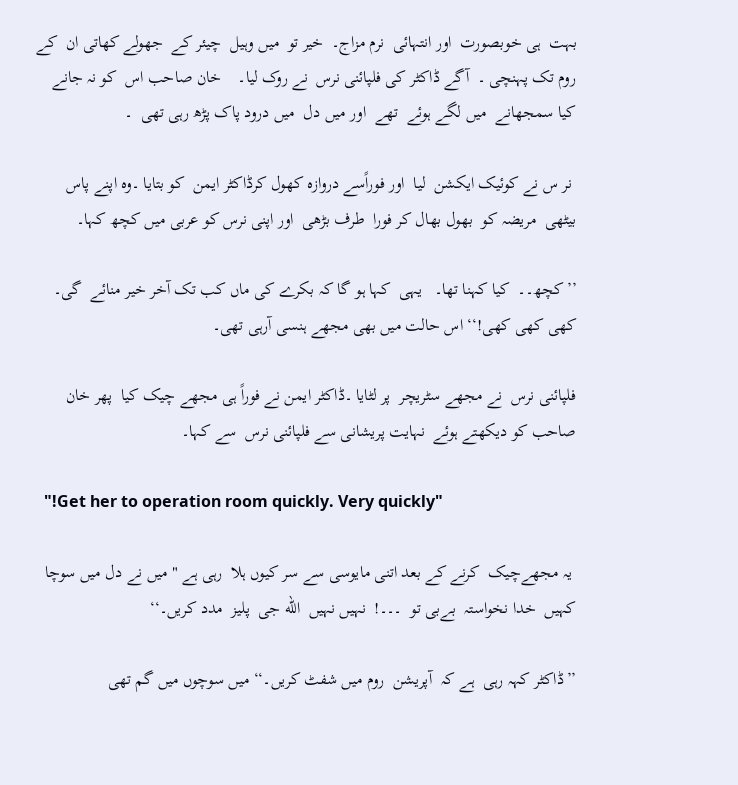بہت  ہی خوبصورت  اور انتہائی  نرم مزاج۔  خیر تو  میں وہیل  چیئر کے  جھولے کھاتی ان  کے روم تک پہنچی ۔  آگے ڈاکٹر کی فلپائنی نرس  نے روک لیا۔    خان صاحب اس  کو نہ جانے کیا سمجھانے  میں لگے ہوئے  تھے  اور میں دل  میں درود پاک پڑھ رہی تھی  ۔

 نر س نے کوئیک ایکشن  لیا  اور فوراًسے دروازہ کھول کرڈاکٹر ایمن  کو بتایا ۔وہ اپنے پاس بیٹھی  مریضہ کو  بھول بھال کر فورا  طرف بڑھی  اور اپنی نرس کو عربی میں کچھ کہا۔

’’کچھ۔۔  کیا کہنا تھا۔   یہی  کہا ہو گا کہ بکرے کی ماں کب تک آخر خیر منائے  گی۔  کھی کھی کھی!‘‘ اس حالت میں بھی مجھے ہنسی آرہی تھی۔

فلپائنی نرس  نے مجھے سٹریچر  پر لٹایا ۔ڈاکٹر ایمن نے فوراً ہی مجھے چیک کیا  پھر خان  صاحب کو دیکھتے ہوئے  نہایت پریشانی سے فلپائنی نرس  سے کہا۔

  "!Get her to operation room quickly. Very quickly"

 یہ مجھےچیک  کرنے کے بعد اتنی مایوسی سے سر کیوں ہلا  رہی ہے " میں نے دل میں سوچا  کہیں  خدا نخواستہ  بےبی تو  ۔۔۔!  نہیں نہیں  الله جی  پلیز  مدد کریں۔‘‘

’’ڈاکٹر کہہ رہی  ہے کہ  آپریشن  روم میں شفٹ کریں۔‘‘ میں سوچوں میں گم تھی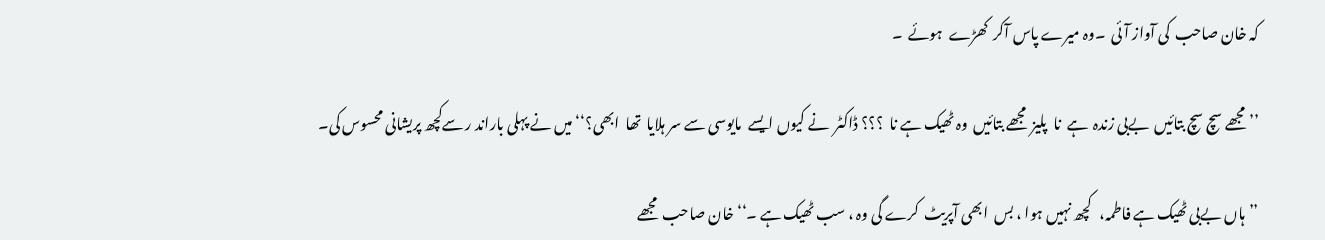کہ خان صاحب  کی آواز آئی  ۔وہ میرے پاس آکر  کھڑے  ہوئے  ۔

’’مجھے سچ سچ بتائیں  بےبی زندہ  ہے  نا  پلیز  مجھے بتائیں  وہ ٹھیک ہے نا  ؟؟؟ ڈاکٹر  نے کیوں ایسے  مایوسی سے سر ہلایا  تھا  ابھی؟‘‘ میں نے پہلی باراند ر سےکچھ پریشانی محسوس کی۔

’’ہاں بےبی ٹھیک ہے فاطمہ،   کچھ نہیں ہوا ، بس  ابھی آپریٹ  کرے گی وہ ، سب ٹھیک ہے ۔‘‘ خان صاحب  مجھے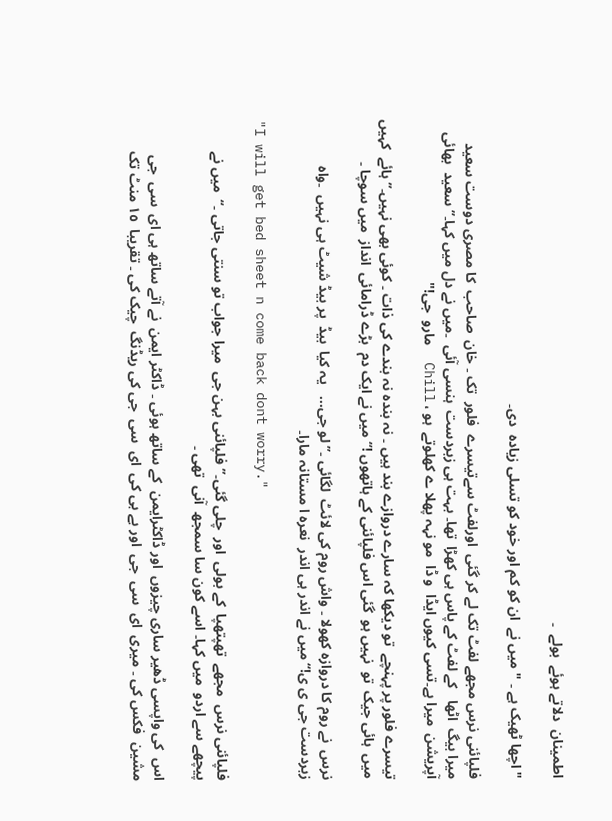اطمینان  دلاتے ہوئے  بولے  ۔

" اچھا ٹھیک ہے ۔ " میں نے  ان کو کم اور خود کو تسلی زیادہ  دی۔

فلپائنی نرس مجھے لفٹ تک لے کر گئی  اورلفٹ سےتیسرے  فلور  تک ۔ خان  صاحب  کا مصری دوست سعید   میرا بیگ  اٹھا   کے لفٹ کے پاس ہی کھڑا  تھا۔ بہت ہی زبردست  ہنسی آئی  ۔میں نے دل میں کہا۔’’سعید  بھائی  آپریشن  میرا ہے۔تسی کیوں ایڈا  و ڈا  مو نہہ پھلا ے کھلوتے  ہو ، Chill  مارو  جی!"

تیسرے فلور پر پہنچے  تو دیکھا کہ سارے دروازے بند ہیں ۔ نہ بندہ نہ بندے کی ذات ۔ کوئی بھی نہیں۔’’ ہائے  کہیں  میں  ہائی جیک  تو  نہیں ہو  گئی اس فلپائنی کے ہاتھوں !‘‘ میں نے ایک دم  بڑے ڈرامائی  انداز  میں سوچا ۔

نرس  نے روم کا دروازہ کھولا ۔ واش روم کی لائٹ  لگائی ۔’’ لو جی...   یہ کیا  بیڈ  پر بیڈ شیٹ ہی نہیں  ۔واہ  زبردست جی ی ی!‘‘ میں نے اندر ہی اندر  نعرہ ا مستانہ مارا۔

"I will get bed sheet n come back dont worry."

فلپائنی نرس  مجھے  تھپتھپا  کے بولی  اور  چلی گئی۔’’فلپائنی بہن جی  میرا جواب تو سنتی جاتی ۔‘‘  میں نے پیچھے سے اردو  میں کہا۔ اسے کون سا سمجھ  آنی  تھی ۔

اس  کی واپسی ڈھیر ساری چیزوں  اور ڈاکٹرایمن  کے ساتھ ہوئی ۔ ڈاکٹر ایمن  نے آتے ساتھ ہی ای  سی  جی   مشین  فکس کی ۔ میری  ای  سی  جی  اور بے بی کی  ای  سی  جی کی ریڈنگ  چیک کی ۔ تقریبا  ١٥ منٹ تک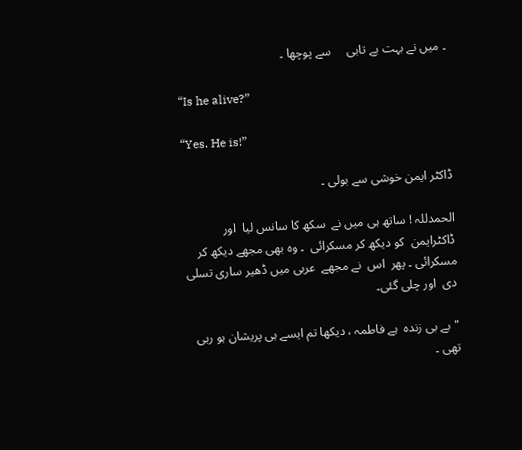۔ میں نے بہت بے تابی     سے پوچھا ۔

“Is he alive?”

“Yes. He is!”

ڈاکٹر ایمن خوشی سے بولی ۔

الحمدللہ ! ساتھ ہی میں نے  سکھ کا سانس لیا  اور ڈاکٹرایمن  کو دیکھ کر مسکرائی  ۔ وہ بھی مجھے دیکھ کر مسکرائی ۔ پھر  اس  نے مجھے  عربی میں ڈھیر ساری تسلی دی  اور چلی گئی۔

"بے بی زندہ  ہے فاطمہ ، دیکھا تم ایسے ہی پریشان ہو رہی تھی ۔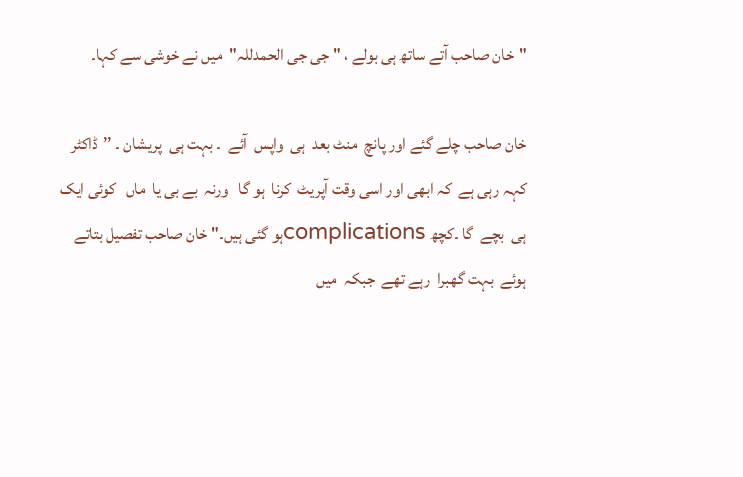"خان صاحب آتے ساتھ ہی بولے ، " جی جی الحمدللہ"  میں نے خوشی سے کہا۔

خان صاحب چلے گئے اور پانچ  منٹ بعد  ہی  واپس  آئے  ۔ بہت ہی  پریشان ۔ ’’ڈاکٹر کہہ رہی ہے  کہ ابھی اور اسی وقت آپریٹ  کرنا  ہو گا   ورنہ  بے بی یا  ماں   کوئی ایک  ہی  بچے  گا ۔کچھ complicationsہو گئی ہیں۔" خان صاحب تفصیل بتاتے  ہوئے  بہت گھبرا  رہے تھے  جبکہ  میں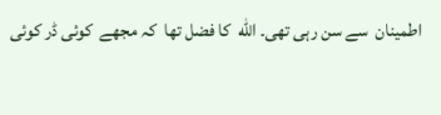اطمینان  سے سن رہی تھی۔ الله  کا فضل تھا  کہ مجھے  کوئی ڈر کوئی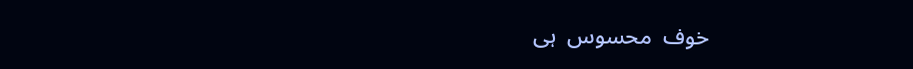خوف  محسوس  ہی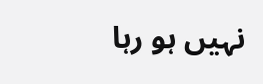نہیں ہو رہا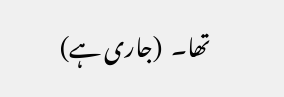تھا۔  (جاری ہے)